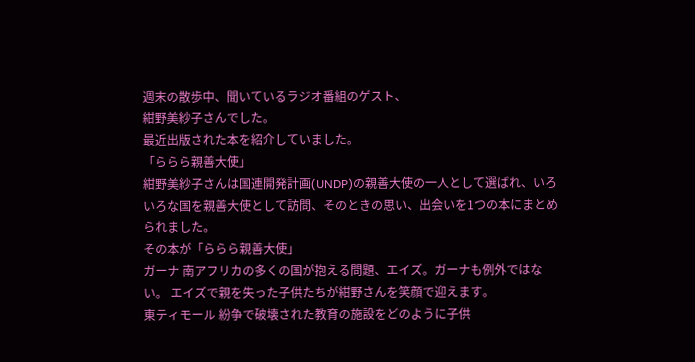週末の散歩中、聞いているラジオ番組のゲスト、
紺野美紗子さんでした。
最近出版された本を紹介していました。
「ららら親善大使」
紺野美紗子さんは国連開発計画(UNDP)の親善大使の一人として選ばれ、いろいろな国を親善大使として訪問、そのときの思い、出会いを1つの本にまとめられました。
その本が「ららら親善大使」
ガーナ 南アフリカの多くの国が抱える問題、エイズ。ガーナも例外ではない。 エイズで親を失った子供たちが紺野さんを笑顔で迎えます。
東ティモール 紛争で破壊された教育の施設をどのように子供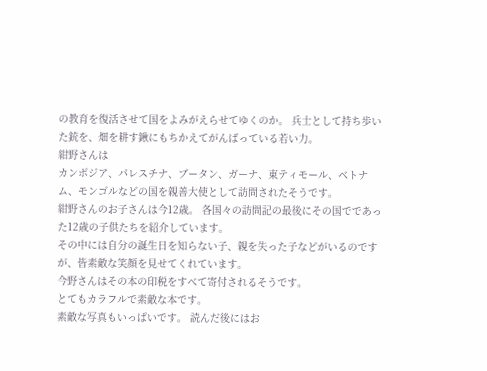の教育を復活させて国をよみがえらせてゆくのか。 兵士として持ち歩いた銃を、畑を耕す鍬にもちかえてがんばっている若い力。
紺野さんは
カンボジア、パレスチナ、ブータン、ガーナ、東ティモール、ベトナム、モンゴルなどの国を親善大使として訪問されたそうです。
紺野さんのお子さんは今12歳。 各国々の訪問記の最後にその国でであった12歳の子供たちを紹介しています。
その中には自分の誕生日を知らない子、親を失った子などがいるのですが、皆素敵な笑顔を見せてくれています。
今野さんはその本の印税をすべて寄付されるそうです。
とてもカラフルで素敵な本です。
素敵な写真もいっぱいです。 読んだ後にはお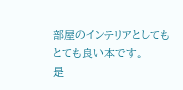部屋のインテリアとしてもとても良い本です。
是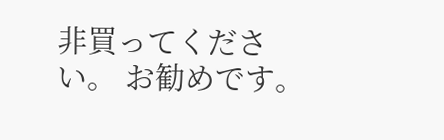非買ってください。 お勧めです。